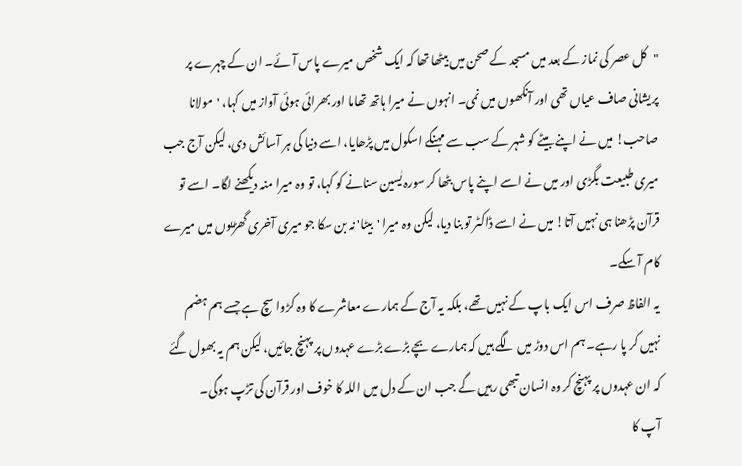"کل عصر کی نماز کے بعد میں مسجد کے صحن میں بیٹھا تھا کہ ایک شخص میرے پاس آئے۔ ان کے چہرے پر پریشانی صاف عیاں تھی اور آنکھوں میں نمی۔ انہوں نے میرا ہاتھ تھاما اور بھرائی ہوئی آواز میں کہا، 'مولانا صاحب! میں نے اپنے بیٹے کو شہر کے سب سے مہنگے اسکول میں پڑھایا، اسے دنیا کی ہر آسائش دی، لیکن آج جب میری طبیعت بگڑی اور میں نے اسے اپنے پاس بٹھا کر سورہ یٰسین سنانے کو کہا، تو وہ میرا منہ دیکھنے لگا۔ اسے تو قرآن پڑھنا ہی نہیں آتا! میں نے اسے ڈاکٹر تو بنا دیا، لیکن وہ میرا 'بیٹا' نہ بن سکا جو میری آخری گھڑیوں میں میرے کام آ سکے۔
یہ الفاظ صرف اس ایک باپ کے نہیں تھے، بلکہ یہ آج کے ہمارے معاشرے کا وہ کڑوا سچ ہے جسے ہم ہضم نہیں کر پا رہے۔ ہم اس دوڑ میں لگے ہیں کہ ہمارے بچے بڑے بڑے عہدوں پر پہنچ جائیں، لیکن ہم یہ بھول گئے کہ ان عہدوں پر پہنچ کر وہ انسان تبھی رہیں گے جب ان کے دل میں اللہ کا خوف اور قرآن کی تڑپ ہوگی۔
آپ کا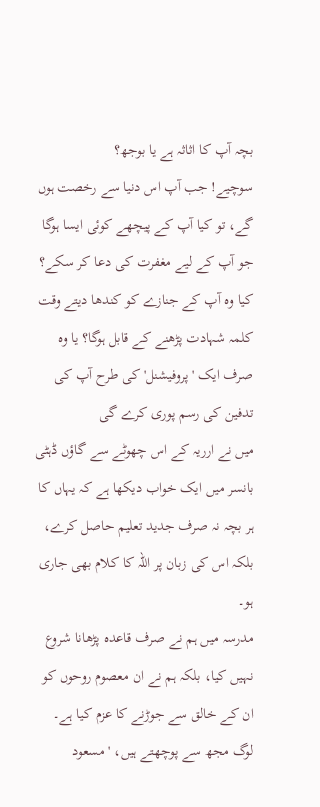بچہ آپ کا اثاثہ ہے یا بوجھ؟
سوچیے! جب آپ اس دنیا سے رخصت ہوں گے، تو کیا آپ کے پیچھے کوئی ایسا ہوگا جو آپ کے لیے مغفرت کی دعا کر سکے؟ کیا وہ آپ کے جنازے کو کندھا دیتے وقت کلمہ شہادت پڑھنے کے قابل ہوگا؟ یا وہ صرف ایک 'پروفیشنل' کی طرح آپ کی تدفین کی رسم پوری کرے گی
میں نے ارریہ کے اس چھوٹے سے گاؤں ڈہٹی بانسر میں ایک خواب دیکھا ہے کہ یہاں کا ہر بچہ نہ صرف جدید تعلیم حاصل کرے، بلکہ اس کی زبان پر اللہ کا کلام بھی جاری ہو۔
مدرسہ میں ہم نے صرف قاعدہ پڑھانا شروع نہیں کیا، بلکہ ہم نے ان معصوم روحوں کو ان کے خالق سے جوڑنے کا عزم کیا ہے۔
لوگ مجھ سے پوچھتے ہیں، 'مسعود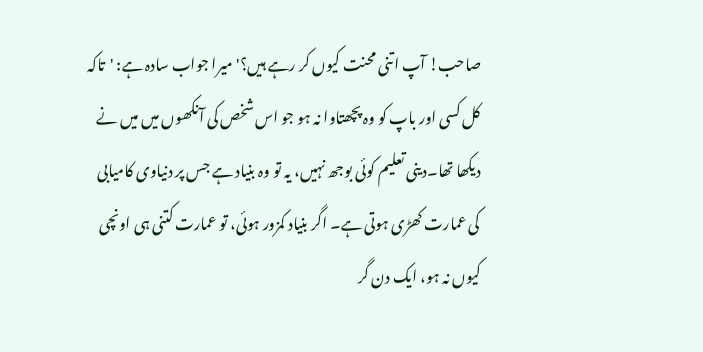صاحب! آپ اتنی محنت کیوں کر رہے ہیں؟' میرا جواب سادہ ہے: 'تاکہ کل کسی اور باپ کو وہ پچھتاوا نہ ہو جو اس شخص کی آنکھوں میں میں نے دیکھا تھا۔دینی تعلیم کوئی بوجھ نہیں، یہ تو وہ بنیاد ہے جس پر دنیاوی کامیابی کی عمارت کھڑی ہوتی ہے۔ اگر بنیاد کمزور ہوئی، تو عمارت کتنی ہی اونچی کیوں نہ ہو، ایک دن گر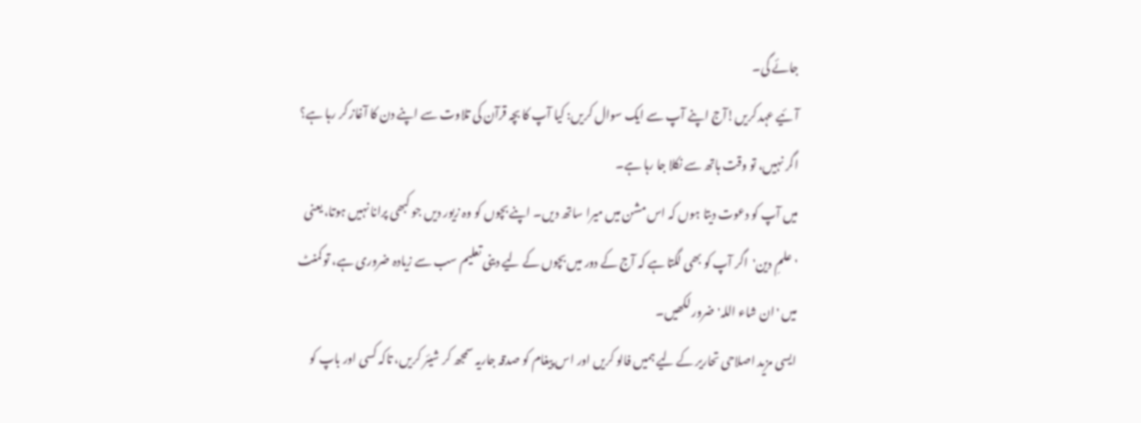جائے گی۔
آئیے عہد کریں!آج اپنے آپ سے ایک سوال کریں: کیا آپ کا بچہ قرآن کی تلاوت سے اپنے دن کا آغاز کر رہا ہے؟ اگر نہیں، تو وقت ہاتھ سے نکلا جا رہا ہے۔
میں آپ کو دعوت دیتا ہوں کہ اس مشن میں میرا ساتھ دیں۔ اپنے بچوں کو وہ زیور دیں جو کبھی پرانا نہیں ہوتا، یعنی 'علمِ دین'اگر آپ کو بھی لگتا ہے کہ آج کے دور میں بچوں کے لیے دینی تعلیم سب سے زیادہ ضروری ہے، تو کمنٹ میں 'ان شاء اللہ' ضرور لکھیں۔
ایسی مزید اصلاحی تحاریر کے لیے ہمیں فالو کریں اور اس پیغام کو صدقہ جاریہ سمجھ کر شیئر کریں، تاکہ کسی اور باپ کو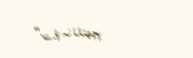پچھتانا نہ پڑے۔"